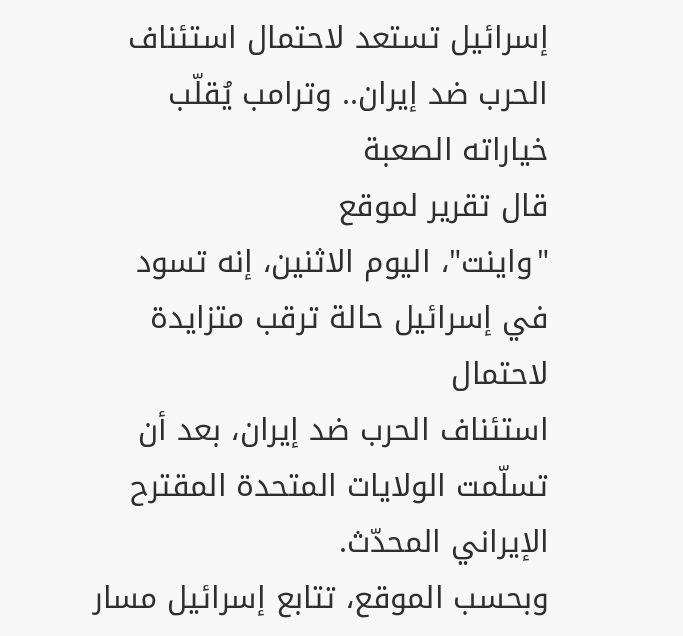إسرائيل تستعد لاحتمال استئناف الحرب ضد إيران.. وترامب يُقلّب خياراته الصعبة
قال تقرير لموقع
"واينت"، اليوم الاثنين، إنه تسود في إسرائيل حالة ترقب متزايدة لاحتمال
استئناف الحرب ضد إيران، بعد أن تسلّمت الولايات المتحدة المقترح الإيراني المحدّث.
وبحسب الموقع، تتابع إسرائيل مسار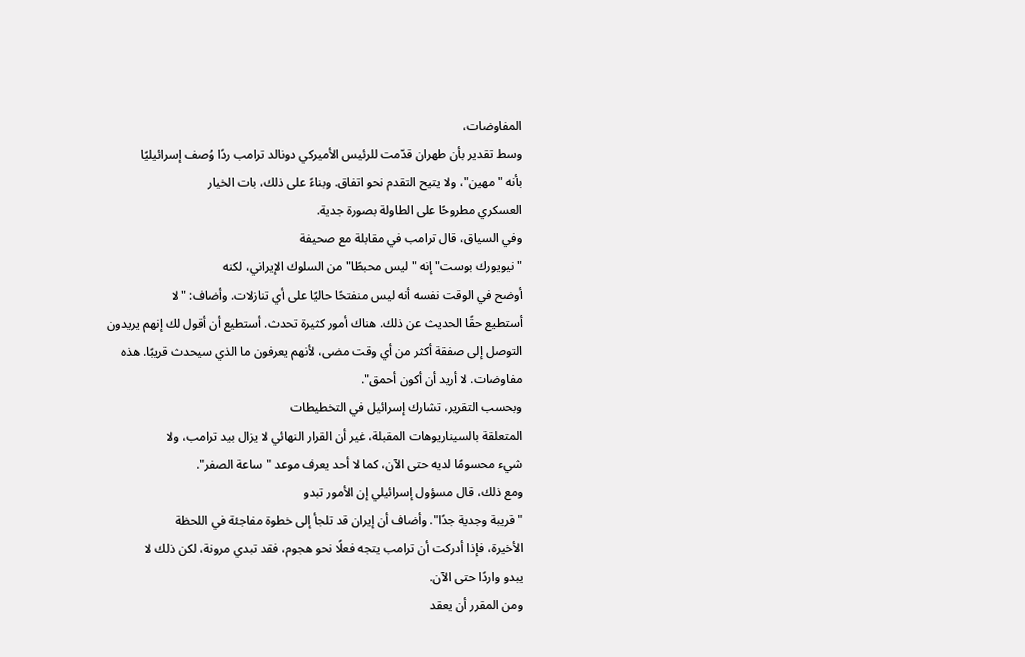المفاوضات،
وسط تقدير بأن طهران قدّمت للرئيس الأميركي دونالد ترامب ردًا وُصف إسرائيليًا
بأنه "مهين"، ولا يتيح التقدم نحو اتفاق. وبناءً على ذلك، بات الخيار
العسكري مطروحًا على الطاولة بصورة جدية.
وفي السياق، قال ترامب في مقابلة مع صحيفة
"نيويورك بوست" إنه "ليس محبطًا" من السلوك الإيراني، لكنه
أوضح في الوقت نفسه أنه ليس منفتحًا حاليًا على أي تنازلات. وأضاف: "لا
أستطيع حقًا الحديث عن ذلك. هناك أمور كثيرة تحدث. أستطيع أن أقول لك إنهم يريدون
التوصل إلى صفقة أكثر من أي وقت مضى، لأنهم يعرفون ما الذي سيحدث قريبًا. هذه
مفاوضات. لا أريد أن أكون أحمق".
وبحسب التقرير، تشارك إسرائيل في التخطيطات
المتعلقة بالسيناريوهات المقبلة، غير أن القرار النهائي لا يزال بيد ترامب، ولا
شيء محسومًا لديه حتى الآن، كما لا أحد يعرف موعد "ساعة الصفر".
ومع ذلك، قال مسؤول إسرائيلي إن الأمور تبدو
"قريبة وجدية جدًا". وأضاف أن إيران قد تلجأ إلى خطوة مفاجئة في اللحظة
الأخيرة، فإذا أدركت أن ترامب يتجه فعلًا نحو هجوم، فقد تبدي مرونة، لكن ذلك لا
يبدو واردًا حتى الآن.
ومن المقرر أن يعقد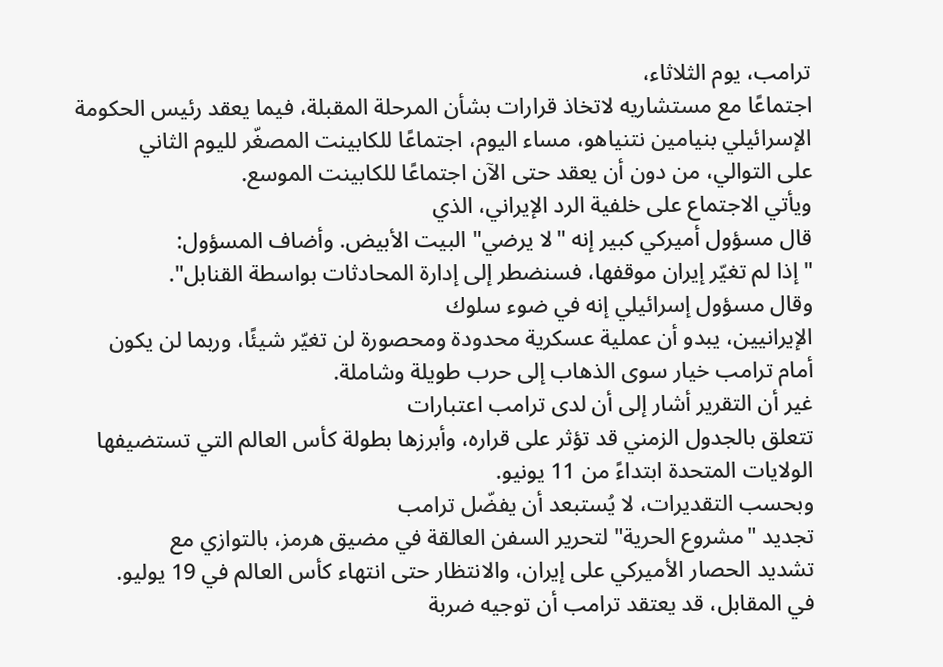ترامب، يوم الثلاثاء،
اجتماعًا مع مستشاريه لاتخاذ قرارات بشأن المرحلة المقبلة، فيما يعقد رئيس الحكومة
الإسرائيلي بنيامين نتنياهو، مساء اليوم، اجتماعًا للكابينت المصغّر لليوم الثاني
على التوالي، من دون أن يعقد حتى الآن اجتماعًا للكابينت الموسع.
ويأتي الاجتماع على خلفية الرد الإيراني، الذي
قال مسؤول أميركي كبير إنه "لا يرضي" البيت الأبيض. وأضاف المسؤول:
"إذا لم تغيّر إيران موقفها، فسنضطر إلى إدارة المحادثات بواسطة القنابل".
وقال مسؤول إسرائيلي إنه في ضوء سلوك
الإيرانيين، يبدو أن عملية عسكرية محدودة ومحصورة لن تغيّر شيئًا، وربما لن يكون
أمام ترامب خيار سوى الذهاب إلى حرب طويلة وشاملة.
غير أن التقرير أشار إلى أن لدى ترامب اعتبارات
تتعلق بالجدول الزمني قد تؤثر على قراره، وأبرزها بطولة كأس العالم التي تستضيفها
الولايات المتحدة ابتداءً من 11 يونيو.
وبحسب التقديرات، لا يُستبعد أن يفضّل ترامب
تجديد "مشروع الحرية" لتحرير السفن العالقة في مضيق هرمز، بالتوازي مع
تشديد الحصار الأميركي على إيران، والانتظار حتى انتهاء كأس العالم في 19 يوليو.
في المقابل، قد يعتقد ترامب أن توجيه ضربة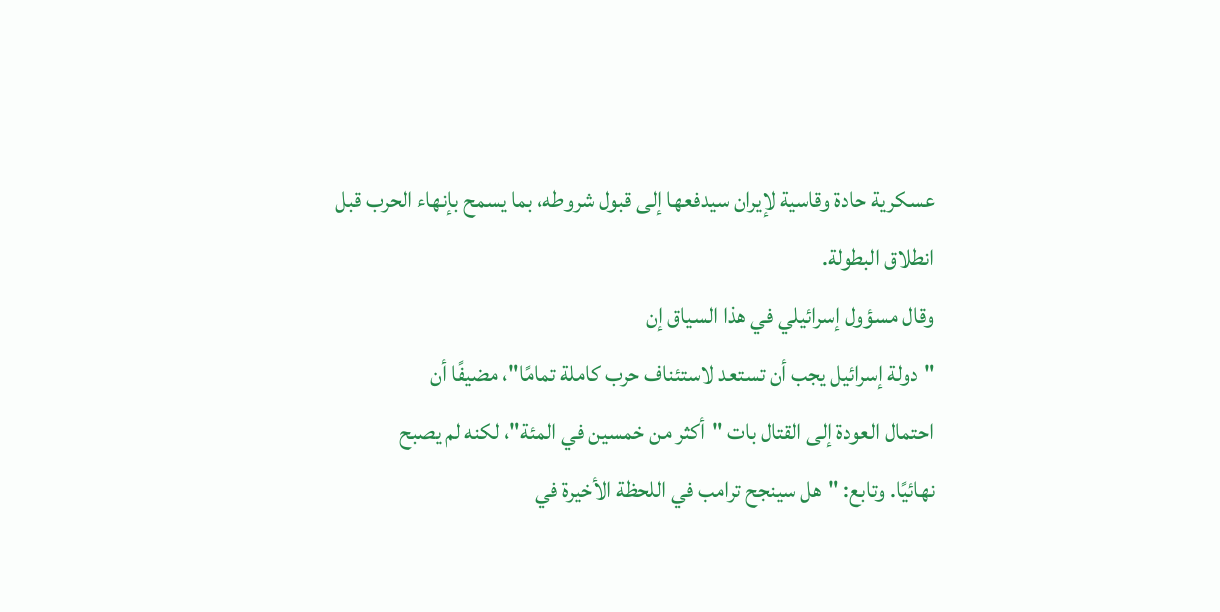عسكرية حادة وقاسية لإيران سيدفعها إلى قبول شروطه، بما يسمح بإنهاء الحرب قبل
انطلاق البطولة.
وقال مسؤول إسرائيلي في هذا السياق إن
"دولة إسرائيل يجب أن تستعد لاستئناف حرب كاملة تمامًا"، مضيفًا أن
احتمال العودة إلى القتال بات "أكثر من خمسين في المئة"، لكنه لم يصبح
نهائيًا. وتابع: "هل سينجح ترامب في اللحظة الأخيرة في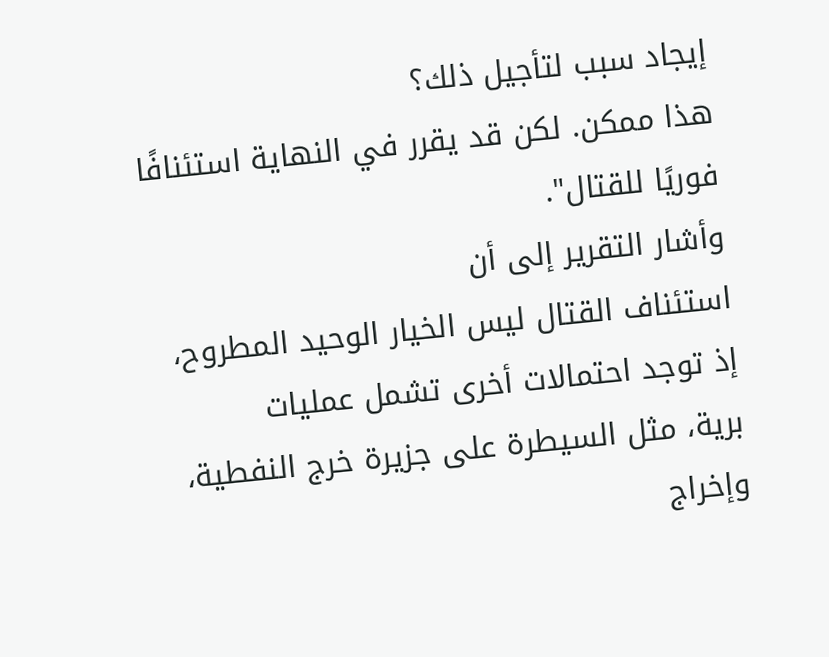إيجاد سبب لتأجيل ذلك؟
هذا ممكن. لكن قد يقرر في النهاية استئنافًا فوريًا للقتال".
وأشار التقرير إلى أن
استئناف القتال ليس الخيار الوحيد المطروح، إذ توجد احتمالات أخرى تشمل عمليات
برية، مثل السيطرة على جزيرة خرج النفطية، وإخراج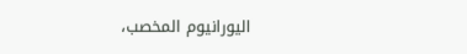اليورانيوم المخصب،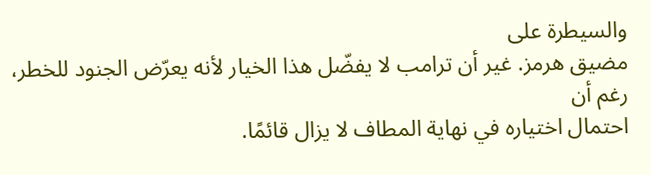والسيطرة على
مضيق هرمز. غير أن ترامب لا يفضّل هذا الخيار لأنه يعرّض الجنود للخطر، رغم أن
احتمال اختياره في نهاية المطاف لا يزال قائمًا.